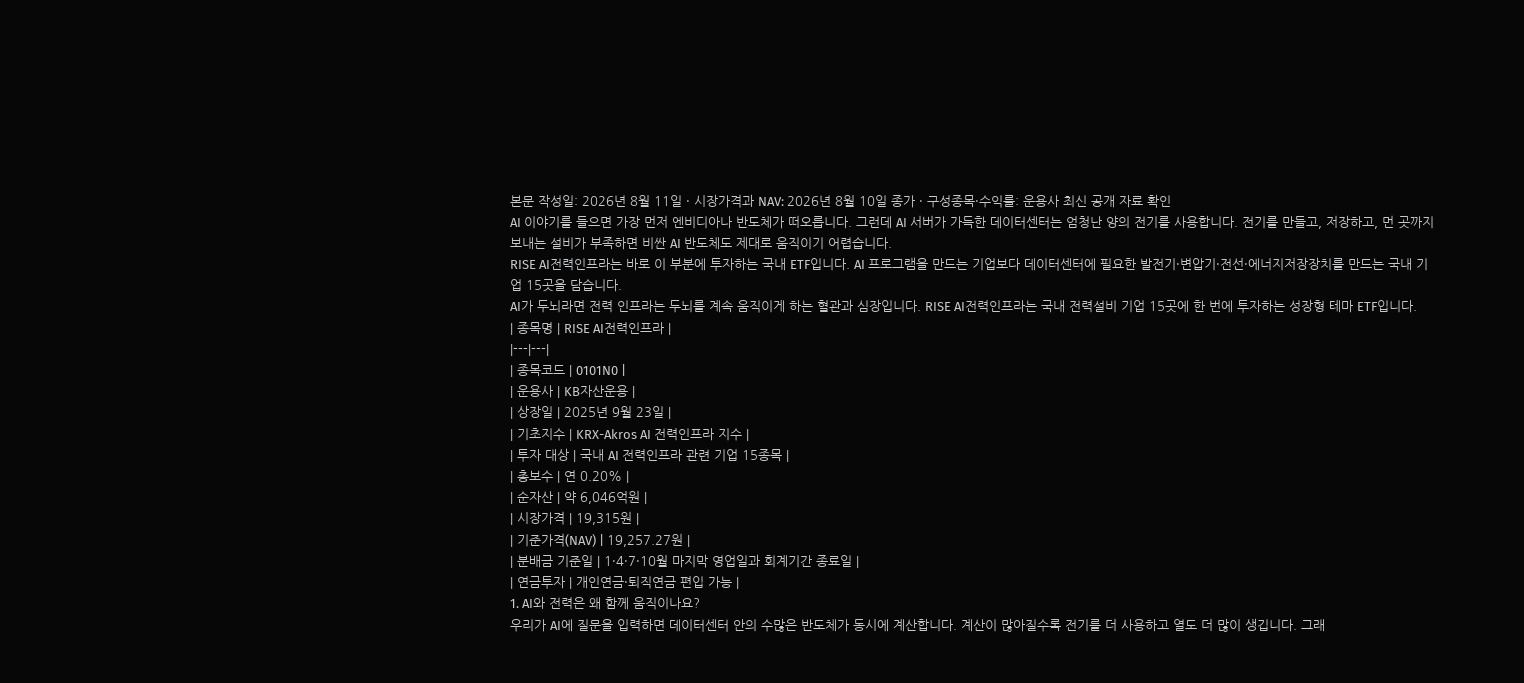본문 작성일: 2026년 8월 11일 · 시장가격과 NAV: 2026년 8월 10일 종가 · 구성종목·수익률: 운용사 최신 공개 자료 확인
AI 이야기를 들으면 가장 먼저 엔비디아나 반도체가 떠오릅니다. 그런데 AI 서버가 가득한 데이터센터는 엄청난 양의 전기를 사용합니다. 전기를 만들고, 저장하고, 먼 곳까지 보내는 설비가 부족하면 비싼 AI 반도체도 제대로 움직이기 어렵습니다.
RISE AI전력인프라는 바로 이 부분에 투자하는 국내 ETF입니다. AI 프로그램을 만드는 기업보다 데이터센터에 필요한 발전기·변압기·전선·에너지저장장치를 만드는 국내 기업 15곳을 담습니다.
AI가 두뇌라면 전력 인프라는 두뇌를 계속 움직이게 하는 혈관과 심장입니다. RISE AI전력인프라는 국내 전력설비 기업 15곳에 한 번에 투자하는 성장형 테마 ETF입니다.
| 종목명 | RISE AI전력인프라 |
|---|---|
| 종목코드 | 0101N0 |
| 운용사 | KB자산운용 |
| 상장일 | 2025년 9월 23일 |
| 기초지수 | KRX-Akros AI 전력인프라 지수 |
| 투자 대상 | 국내 AI 전력인프라 관련 기업 15종목 |
| 총보수 | 연 0.20% |
| 순자산 | 약 6,046억원 |
| 시장가격 | 19,315원 |
| 기준가격(NAV) | 19,257.27원 |
| 분배금 기준일 | 1·4·7·10월 마지막 영업일과 회계기간 종료일 |
| 연금투자 | 개인연금·퇴직연금 편입 가능 |
1. AI와 전력은 왜 함께 움직이나요?
우리가 AI에 질문을 입력하면 데이터센터 안의 수많은 반도체가 동시에 계산합니다. 계산이 많아질수록 전기를 더 사용하고 열도 더 많이 생깁니다. 그래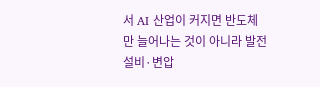서 AI 산업이 커지면 반도체만 늘어나는 것이 아니라 발전설비·변압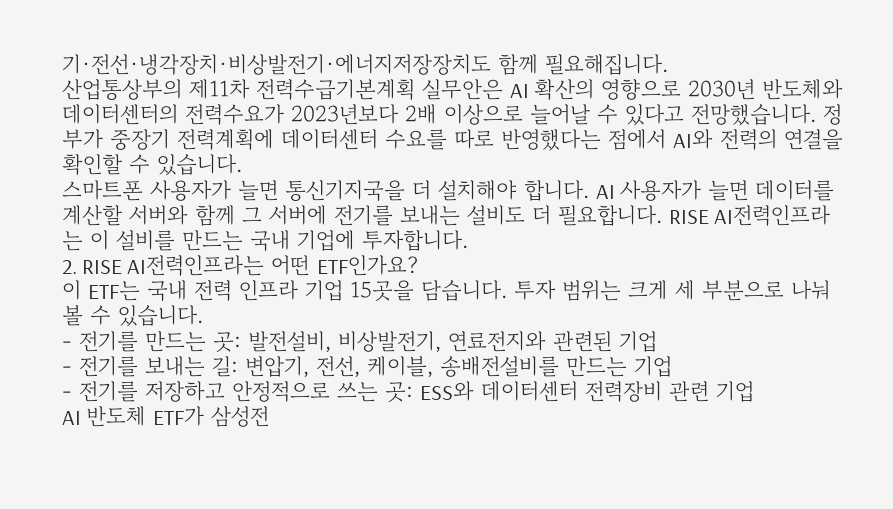기·전선·냉각장치·비상발전기·에너지저장장치도 함께 필요해집니다.
산업통상부의 제11차 전력수급기본계획 실무안은 AI 확산의 영향으로 2030년 반도체와 데이터센터의 전력수요가 2023년보다 2배 이상으로 늘어날 수 있다고 전망했습니다. 정부가 중장기 전력계획에 데이터센터 수요를 따로 반영했다는 점에서 AI와 전력의 연결을 확인할 수 있습니다.
스마트폰 사용자가 늘면 통신기지국을 더 설치해야 합니다. AI 사용자가 늘면 데이터를 계산할 서버와 함께 그 서버에 전기를 보내는 설비도 더 필요합니다. RISE AI전력인프라는 이 설비를 만드는 국내 기업에 투자합니다.
2. RISE AI전력인프라는 어떤 ETF인가요?
이 ETF는 국내 전력 인프라 기업 15곳을 담습니다. 투자 범위는 크게 세 부분으로 나눠볼 수 있습니다.
- 전기를 만드는 곳: 발전설비, 비상발전기, 연료전지와 관련된 기업
- 전기를 보내는 길: 변압기, 전선, 케이블, 송배전설비를 만드는 기업
- 전기를 저장하고 안정적으로 쓰는 곳: ESS와 데이터센터 전력장비 관련 기업
AI 반도체 ETF가 삼성전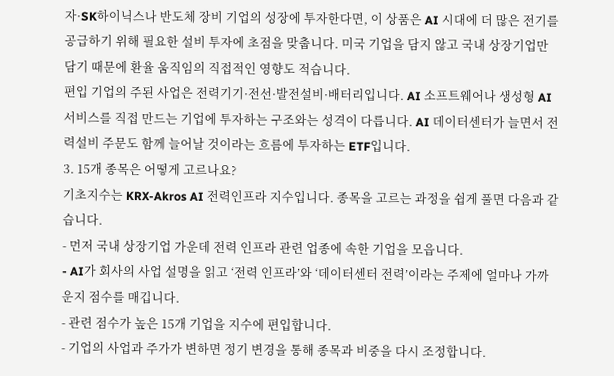자·SK하이닉스나 반도체 장비 기업의 성장에 투자한다면, 이 상품은 AI 시대에 더 많은 전기를 공급하기 위해 필요한 설비 투자에 초점을 맞춥니다. 미국 기업을 담지 않고 국내 상장기업만 담기 때문에 환율 움직임의 직접적인 영향도 적습니다.
편입 기업의 주된 사업은 전력기기·전선·발전설비·배터리입니다. AI 소프트웨어나 생성형 AI 서비스를 직접 만드는 기업에 투자하는 구조와는 성격이 다릅니다. AI 데이터센터가 늘면서 전력설비 주문도 함께 늘어날 것이라는 흐름에 투자하는 ETF입니다.
3. 15개 종목은 어떻게 고르나요?
기초지수는 KRX-Akros AI 전력인프라 지수입니다. 종목을 고르는 과정을 쉽게 풀면 다음과 같습니다.
- 먼저 국내 상장기업 가운데 전력 인프라 관련 업종에 속한 기업을 모읍니다.
- AI가 회사의 사업 설명을 읽고 ‘전력 인프라’와 ‘데이터센터 전력’이라는 주제에 얼마나 가까운지 점수를 매깁니다.
- 관련 점수가 높은 15개 기업을 지수에 편입합니다.
- 기업의 사업과 주가가 변하면 정기 변경을 통해 종목과 비중을 다시 조정합니다.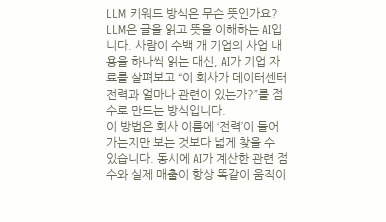LLM 키워드 방식은 무슨 뜻인가요?
LLM은 글을 읽고 뜻을 이해하는 AI입니다. 사람이 수백 개 기업의 사업 내용을 하나씩 읽는 대신, AI가 기업 자료를 살펴보고 “이 회사가 데이터센터 전력과 얼마나 관련이 있는가?”를 점수로 만드는 방식입니다.
이 방법은 회사 이름에 ‘전력’이 들어가는지만 보는 것보다 넓게 찾을 수 있습니다. 동시에 AI가 계산한 관련 점수와 실제 매출이 항상 똑같이 움직이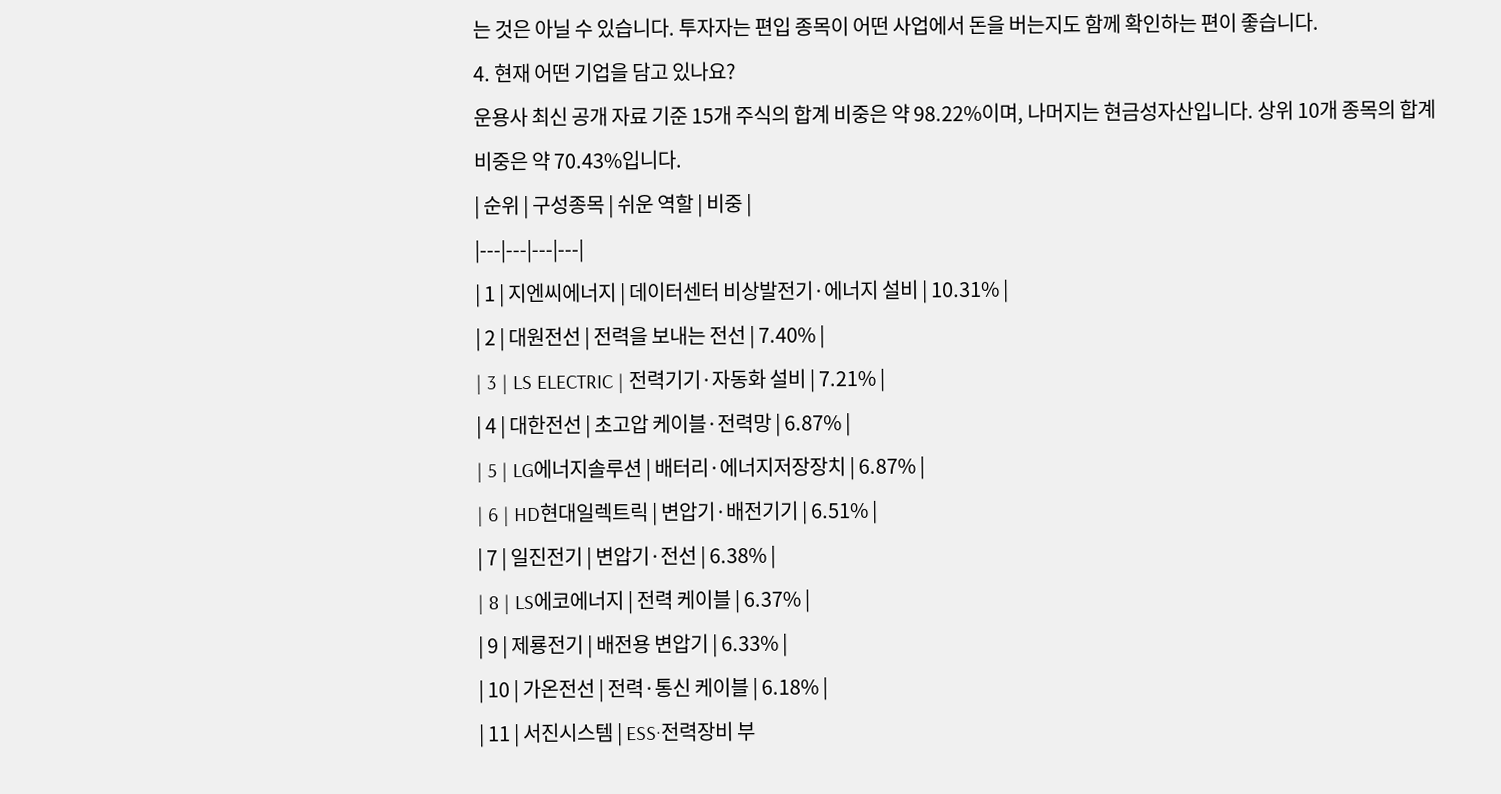는 것은 아닐 수 있습니다. 투자자는 편입 종목이 어떤 사업에서 돈을 버는지도 함께 확인하는 편이 좋습니다.
4. 현재 어떤 기업을 담고 있나요?
운용사 최신 공개 자료 기준 15개 주식의 합계 비중은 약 98.22%이며, 나머지는 현금성자산입니다. 상위 10개 종목의 합계 비중은 약 70.43%입니다.
| 순위 | 구성종목 | 쉬운 역할 | 비중 |
|---|---|---|---|
| 1 | 지엔씨에너지 | 데이터센터 비상발전기·에너지 설비 | 10.31% |
| 2 | 대원전선 | 전력을 보내는 전선 | 7.40% |
| 3 | LS ELECTRIC | 전력기기·자동화 설비 | 7.21% |
| 4 | 대한전선 | 초고압 케이블·전력망 | 6.87% |
| 5 | LG에너지솔루션 | 배터리·에너지저장장치 | 6.87% |
| 6 | HD현대일렉트릭 | 변압기·배전기기 | 6.51% |
| 7 | 일진전기 | 변압기·전선 | 6.38% |
| 8 | LS에코에너지 | 전력 케이블 | 6.37% |
| 9 | 제룡전기 | 배전용 변압기 | 6.33% |
| 10 | 가온전선 | 전력·통신 케이블 | 6.18% |
| 11 | 서진시스템 | ESS·전력장비 부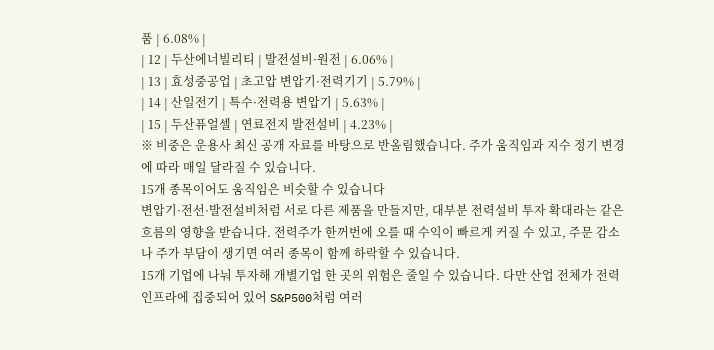품 | 6.08% |
| 12 | 두산에너빌리티 | 발전설비·원전 | 6.06% |
| 13 | 효성중공업 | 초고압 변압기·전력기기 | 5.79% |
| 14 | 산일전기 | 특수·전력용 변압기 | 5.63% |
| 15 | 두산퓨얼셀 | 연료전지 발전설비 | 4.23% |
※ 비중은 운용사 최신 공개 자료를 바탕으로 반올림했습니다. 주가 움직임과 지수 정기 변경에 따라 매일 달라질 수 있습니다.
15개 종목이어도 움직임은 비슷할 수 있습니다
변압기·전선·발전설비처럼 서로 다른 제품을 만들지만, 대부분 전력설비 투자 확대라는 같은 흐름의 영향을 받습니다. 전력주가 한꺼번에 오를 때 수익이 빠르게 커질 수 있고, 주문 감소나 주가 부담이 생기면 여러 종목이 함께 하락할 수 있습니다.
15개 기업에 나눠 투자해 개별기업 한 곳의 위험은 줄일 수 있습니다. 다만 산업 전체가 전력 인프라에 집중되어 있어 S&P500처럼 여러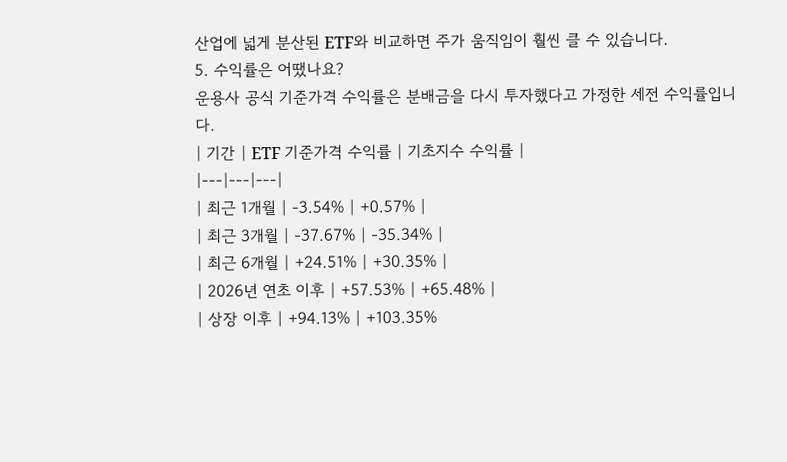산업에 넓게 분산된 ETF와 비교하면 주가 움직임이 훨씬 클 수 있습니다.
5. 수익률은 어땠나요?
운용사 공식 기준가격 수익률은 분배금을 다시 투자했다고 가정한 세전 수익률입니다.
| 기간 | ETF 기준가격 수익률 | 기초지수 수익률 |
|---|---|---|
| 최근 1개월 | -3.54% | +0.57% |
| 최근 3개월 | -37.67% | -35.34% |
| 최근 6개월 | +24.51% | +30.35% |
| 2026년 연초 이후 | +57.53% | +65.48% |
| 상장 이후 | +94.13% | +103.35%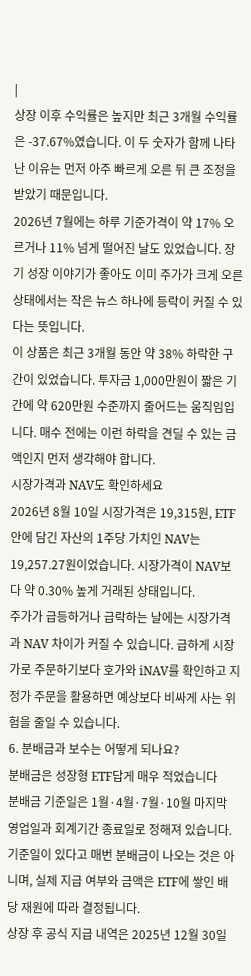|
상장 이후 수익률은 높지만 최근 3개월 수익률은 -37.67%였습니다. 이 두 숫자가 함께 나타난 이유는 먼저 아주 빠르게 오른 뒤 큰 조정을 받았기 때문입니다.
2026년 7월에는 하루 기준가격이 약 17% 오르거나 11% 넘게 떨어진 날도 있었습니다. 장기 성장 이야기가 좋아도 이미 주가가 크게 오른 상태에서는 작은 뉴스 하나에 등락이 커질 수 있다는 뜻입니다.
이 상품은 최근 3개월 동안 약 38% 하락한 구간이 있었습니다. 투자금 1,000만원이 짧은 기간에 약 620만원 수준까지 줄어드는 움직임입니다. 매수 전에는 이런 하락을 견딜 수 있는 금액인지 먼저 생각해야 합니다.
시장가격과 NAV도 확인하세요
2026년 8월 10일 시장가격은 19,315원, ETF 안에 담긴 자산의 1주당 가치인 NAV는 19,257.27원이었습니다. 시장가격이 NAV보다 약 0.30% 높게 거래된 상태입니다.
주가가 급등하거나 급락하는 날에는 시장가격과 NAV 차이가 커질 수 있습니다. 급하게 시장가로 주문하기보다 호가와 iNAV를 확인하고 지정가 주문을 활용하면 예상보다 비싸게 사는 위험을 줄일 수 있습니다.
6. 분배금과 보수는 어떻게 되나요?
분배금은 성장형 ETF답게 매우 적었습니다
분배금 기준일은 1월·4월·7월·10월 마지막 영업일과 회계기간 종료일로 정해져 있습니다. 기준일이 있다고 매번 분배금이 나오는 것은 아니며, 실제 지급 여부와 금액은 ETF에 쌓인 배당 재원에 따라 결정됩니다.
상장 후 공식 지급 내역은 2025년 12월 30일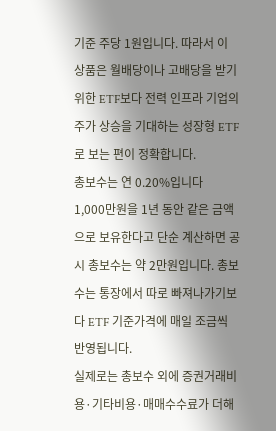기준 주당 1원입니다. 따라서 이 상품은 월배당이나 고배당을 받기 위한 ETF보다 전력 인프라 기업의 주가 상승을 기대하는 성장형 ETF로 보는 편이 정확합니다.
총보수는 연 0.20%입니다
1,000만원을 1년 동안 같은 금액으로 보유한다고 단순 계산하면 공시 총보수는 약 2만원입니다. 총보수는 통장에서 따로 빠져나가기보다 ETF 기준가격에 매일 조금씩 반영됩니다.
실제로는 총보수 외에 증권거래비용·기타비용·매매수수료가 더해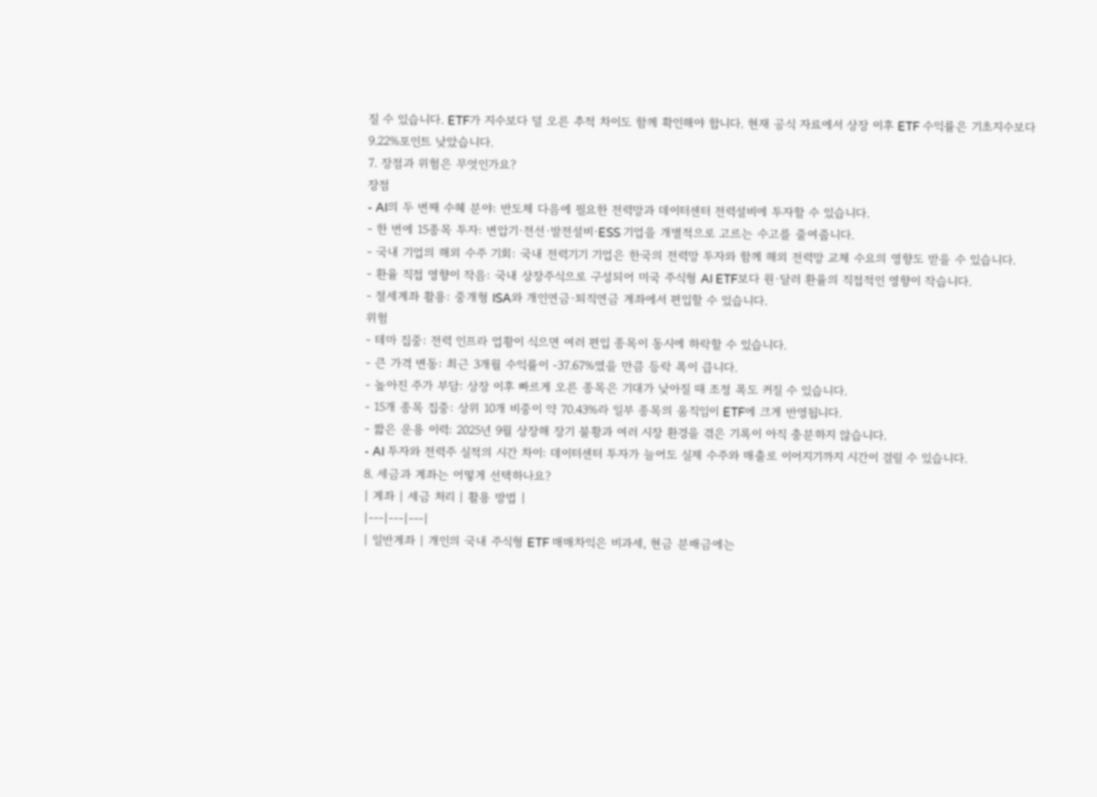질 수 있습니다. ETF가 지수보다 덜 오른 추적 차이도 함께 확인해야 합니다. 현재 공식 자료에서 상장 이후 ETF 수익률은 기초지수보다 9.22%포인트 낮았습니다.
7. 장점과 위험은 무엇인가요?
장점
- AI의 두 번째 수혜 분야: 반도체 다음에 필요한 전력망과 데이터센터 전력설비에 투자할 수 있습니다.
- 한 번에 15종목 투자: 변압기·전선·발전설비·ESS 기업을 개별적으로 고르는 수고를 줄여줍니다.
- 국내 기업의 해외 수주 기회: 국내 전력기기 기업은 한국의 전력망 투자와 함께 해외 전력망 교체 수요의 영향도 받을 수 있습니다.
- 환율 직접 영향이 작음: 국내 상장주식으로 구성되어 미국 주식형 AI ETF보다 원·달러 환율의 직접적인 영향이 작습니다.
- 절세계좌 활용: 중개형 ISA와 개인연금·퇴직연금 계좌에서 편입할 수 있습니다.
위험
- 테마 집중: 전력 인프라 업황이 식으면 여러 편입 종목이 동시에 하락할 수 있습니다.
- 큰 가격 변동: 최근 3개월 수익률이 -37.67%였을 만큼 등락 폭이 큽니다.
- 높아진 주가 부담: 상장 이후 빠르게 오른 종목은 기대가 낮아질 때 조정 폭도 커질 수 있습니다.
- 15개 종목 집중: 상위 10개 비중이 약 70.43%라 일부 종목의 움직임이 ETF에 크게 반영됩니다.
- 짧은 운용 이력: 2025년 9월 상장해 장기 불황과 여러 시장 환경을 겪은 기록이 아직 충분하지 않습니다.
- AI 투자와 전력주 실적의 시간 차이: 데이터센터 투자가 늘어도 실제 수주와 매출로 이어지기까지 시간이 걸릴 수 있습니다.
8. 세금과 계좌는 어떻게 선택하나요?
| 계좌 | 세금 처리 | 활용 방법 |
|---|---|---|
| 일반계좌 | 개인의 국내 주식형 ETF 매매차익은 비과세, 현금 분배금에는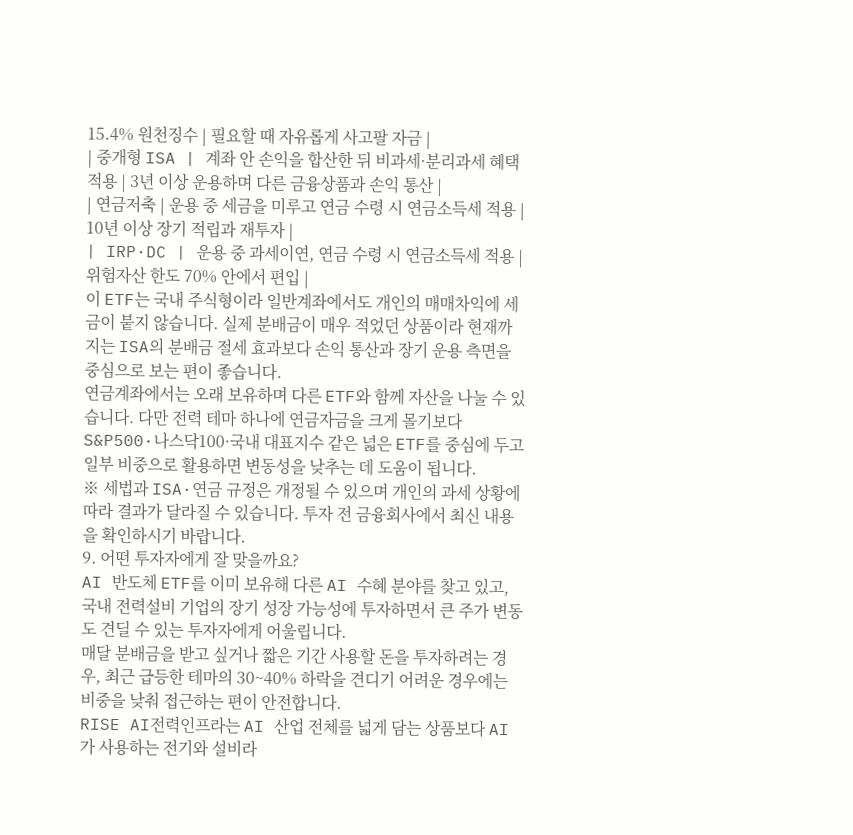15.4% 원천징수 | 필요할 때 자유롭게 사고팔 자금 |
| 중개형 ISA | 계좌 안 손익을 합산한 뒤 비과세·분리과세 혜택 적용 | 3년 이상 운용하며 다른 금융상품과 손익 통산 |
| 연금저축 | 운용 중 세금을 미루고 연금 수령 시 연금소득세 적용 | 10년 이상 장기 적립과 재투자 |
| IRP·DC | 운용 중 과세이연, 연금 수령 시 연금소득세 적용 | 위험자산 한도 70% 안에서 편입 |
이 ETF는 국내 주식형이라 일반계좌에서도 개인의 매매차익에 세금이 붙지 않습니다. 실제 분배금이 매우 적었던 상품이라 현재까지는 ISA의 분배금 절세 효과보다 손익 통산과 장기 운용 측면을 중심으로 보는 편이 좋습니다.
연금계좌에서는 오래 보유하며 다른 ETF와 함께 자산을 나눌 수 있습니다. 다만 전력 테마 하나에 연금자금을 크게 몰기보다 S&P500·나스닥100·국내 대표지수 같은 넓은 ETF를 중심에 두고 일부 비중으로 활용하면 변동성을 낮추는 데 도움이 됩니다.
※ 세법과 ISA·연금 규정은 개정될 수 있으며 개인의 과세 상황에 따라 결과가 달라질 수 있습니다. 투자 전 금융회사에서 최신 내용을 확인하시기 바랍니다.
9. 어떤 투자자에게 잘 맞을까요?
AI 반도체 ETF를 이미 보유해 다른 AI 수혜 분야를 찾고 있고, 국내 전력설비 기업의 장기 성장 가능성에 투자하면서 큰 주가 변동도 견딜 수 있는 투자자에게 어울립니다.
매달 분배금을 받고 싶거나 짧은 기간 사용할 돈을 투자하려는 경우, 최근 급등한 테마의 30~40% 하락을 견디기 어려운 경우에는 비중을 낮춰 접근하는 편이 안전합니다.
RISE AI전력인프라는 AI 산업 전체를 넓게 담는 상품보다 AI가 사용하는 전기와 설비라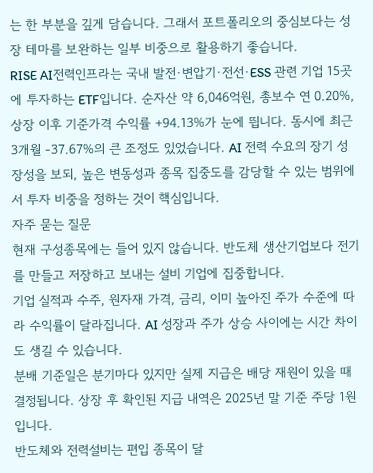는 한 부분을 깊게 담습니다. 그래서 포트폴리오의 중심보다는 성장 테마를 보완하는 일부 비중으로 활용하기 좋습니다.
RISE AI전력인프라는 국내 발전·변압기·전선·ESS 관련 기업 15곳에 투자하는 ETF입니다. 순자산 약 6,046억원, 총보수 연 0.20%, 상장 이후 기준가격 수익률 +94.13%가 눈에 띕니다. 동시에 최근 3개월 -37.67%의 큰 조정도 있었습니다. AI 전력 수요의 장기 성장성을 보되, 높은 변동성과 종목 집중도를 감당할 수 있는 범위에서 투자 비중을 정하는 것이 핵심입니다.
자주 묻는 질문
현재 구성종목에는 들어 있지 않습니다. 반도체 생산기업보다 전기를 만들고 저장하고 보내는 설비 기업에 집중합니다.
기업 실적과 수주, 원자재 가격, 금리, 이미 높아진 주가 수준에 따라 수익률이 달라집니다. AI 성장과 주가 상승 사이에는 시간 차이도 생길 수 있습니다.
분배 기준일은 분기마다 있지만 실제 지급은 배당 재원이 있을 때 결정됩니다. 상장 후 확인된 지급 내역은 2025년 말 기준 주당 1원입니다.
반도체와 전력설비는 편입 종목이 달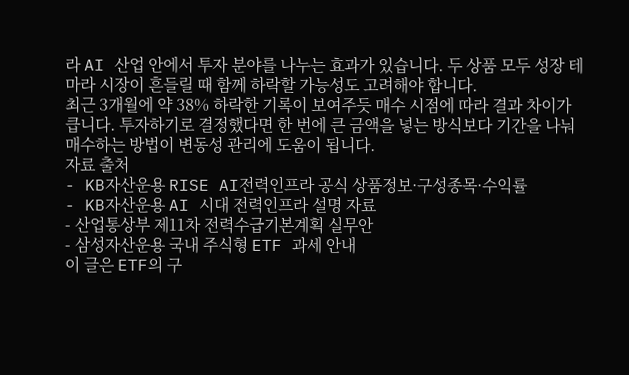라 AI 산업 안에서 투자 분야를 나누는 효과가 있습니다. 두 상품 모두 성장 테마라 시장이 흔들릴 때 함께 하락할 가능성도 고려해야 합니다.
최근 3개월에 약 38% 하락한 기록이 보여주듯 매수 시점에 따라 결과 차이가 큽니다. 투자하기로 결정했다면 한 번에 큰 금액을 넣는 방식보다 기간을 나눠 매수하는 방법이 변동성 관리에 도움이 됩니다.
자료 출처
- KB자산운용 RISE AI전력인프라 공식 상품정보·구성종목·수익률
- KB자산운용 AI 시대 전력인프라 설명 자료
- 산업통상부 제11차 전력수급기본계획 실무안
- 삼성자산운용 국내 주식형 ETF 과세 안내
이 글은 ETF의 구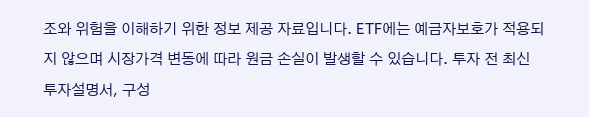조와 위험을 이해하기 위한 정보 제공 자료입니다. ETF에는 예금자보호가 적용되지 않으며 시장가격 변동에 따라 원금 손실이 발생할 수 있습니다. 투자 전 최신 투자설명서, 구성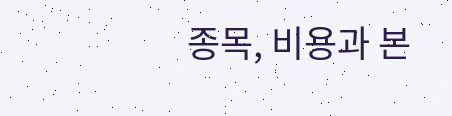종목, 비용과 본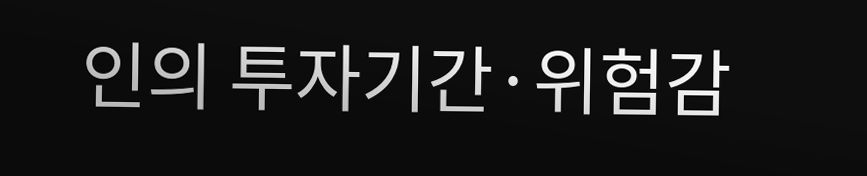인의 투자기간·위험감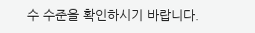수 수준을 확인하시기 바랍니다.